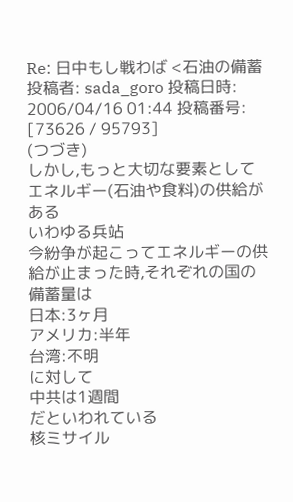Re: 日中もし戦わば <石油の備蓄
投稿者: sada_goro 投稿日時: 2006/04/16 01:44 投稿番号: [73626 / 95793]
(つづき)
しかし,もっと大切な要素としてエネルギー(石油や食料)の供給がある
いわゆる兵站
今紛争が起こってエネルギーの供給が止まった時,それぞれの国の備蓄量は
日本:3ヶ月
アメリカ:半年
台湾:不明
に対して
中共は1週間
だといわれている
核ミサイル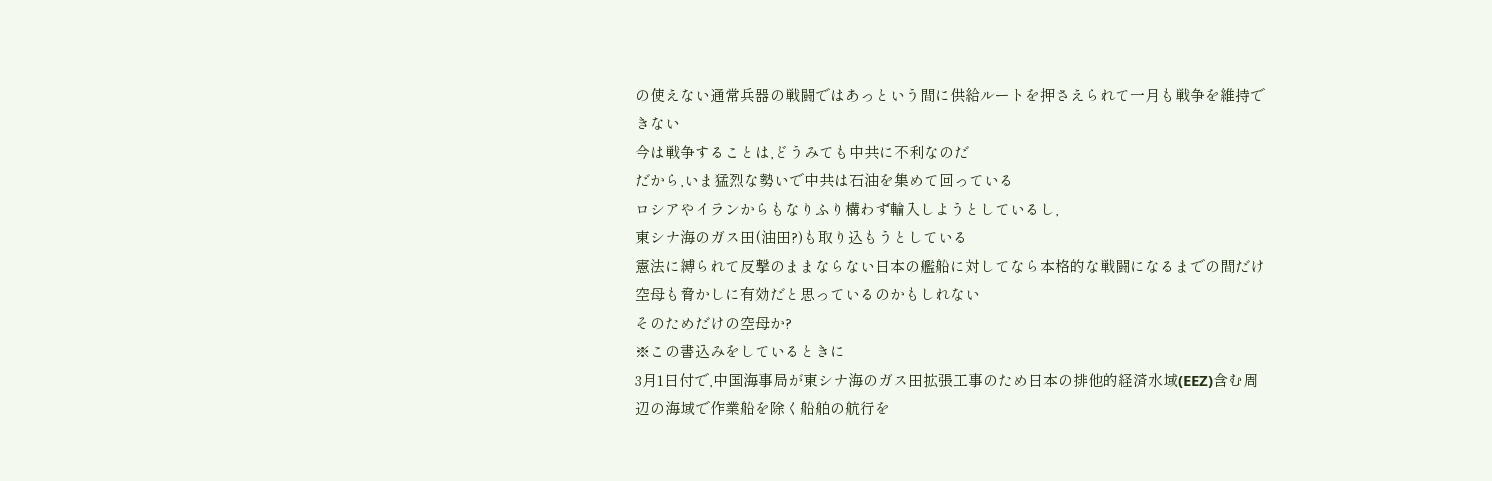の使えない通常兵器の戦闘ではあっという間に供給ルートを押さえられて一月も戦争を維持できない
今は戦争することは,どうみても中共に不利なのだ
だから,いま猛烈な勢いで中共は石油を集めて回っている
ロシアやイランからもなりふり構わず輸入しようとしているし,
東シナ海のガス田(油田?)も取り込もうとしている
憲法に縛られて反撃のままならない日本の艦船に対してなら本格的な戦闘になるまでの間だけ空母も脅かしに有効だと思っているのかもしれない
そのためだけの空母か?
※この書込みをしているときに
3月1日付で,中国海事局が東シナ海のガス田拡張工事のため日本の排他的経済水域(EEZ)含む周辺の海域で作業船を除く船舶の航行を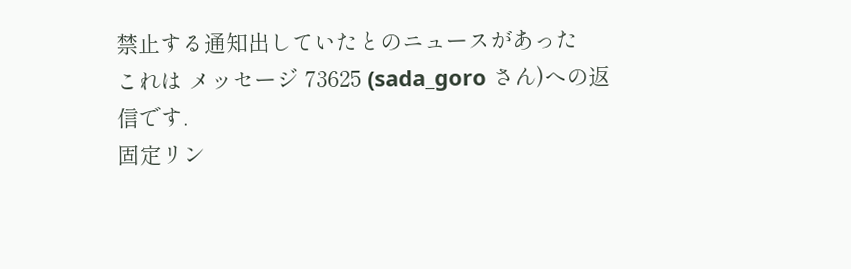禁止する通知出していたとのニュースがあった
これは メッセージ 73625 (sada_goro さん)への返信です.
固定リン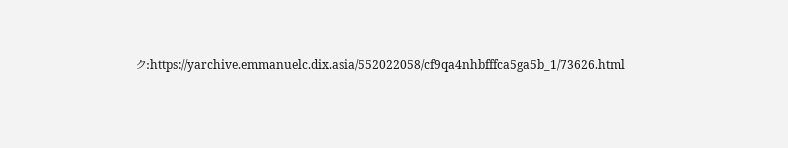ク:https://yarchive.emmanuelc.dix.asia/552022058/cf9qa4nhbfffca5ga5b_1/73626.html